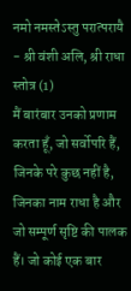नमो नमस्तेऽस्तु परात्परायै - श्री वंशी अलि, श्री राधा स्तोत्र (1)
मैं बारंबार उनको प्रणाम करता हूँ, जो सर्वोपरि हैं, जिनके परे कुछ नहीं है, जिनका नाम राधा है और जो सम्पूर्ण सृष्टि की पालक हैं। जो कोई एक बार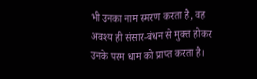भी उनका नाम स्मरण करता है, वह अवश्य ही संसार-बंधन से मुक्त होकर उनके परम धाम को प्राप्त करता है।